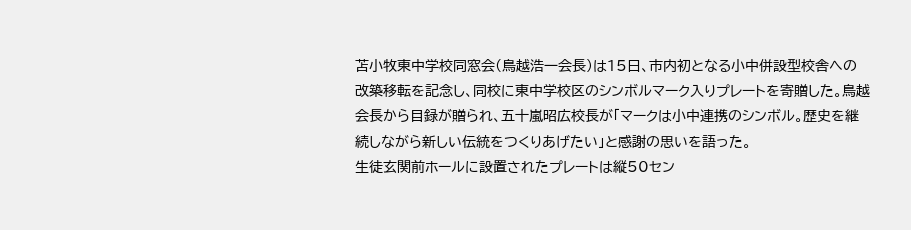苫小牧東中学校同窓会(鳥越浩一会長)は15日、市内初となる小中併設型校舎への改築移転を記念し、同校に東中学校区のシンボルマーク入りプレートを寄贈した。鳥越会長から目録が贈られ、五十嵐昭広校長が「マークは小中連携のシンボル。歴史を継続しながら新しい伝統をつくりあげたい」と感謝の思いを語った。
生徒玄関前ホールに設置されたプレートは縦50セン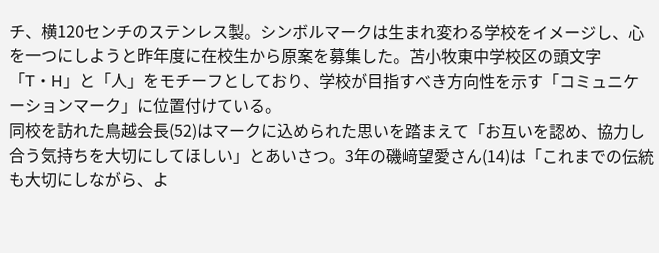チ、横120センチのステンレス製。シンボルマークは生まれ変わる学校をイメージし、心を一つにしようと昨年度に在校生から原案を募集した。苫小牧東中学校区の頭文字「T・H」と「人」をモチーフとしており、学校が目指すべき方向性を示す「コミュニケーションマーク」に位置付けている。
同校を訪れた鳥越会長(52)はマークに込められた思いを踏まえて「お互いを認め、協力し合う気持ちを大切にしてほしい」とあいさつ。3年の磯﨑望愛さん(14)は「これまでの伝統も大切にしながら、よ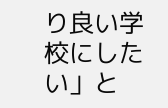り良い学校にしたい」と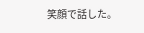笑顔で話した。